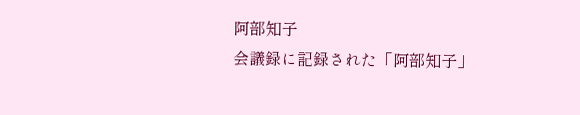阿部知子
会議録に記録された「阿部知子」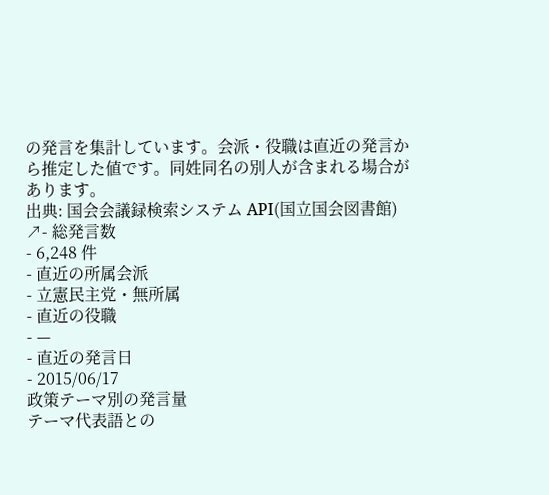の発言を集計しています。会派・役職は直近の発言から推定した値です。同姓同名の別人が含まれる場合があります。
出典: 国会会議録検索システム API(国立国会図書館) ↗- 総発言数
- 6,248 件
- 直近の所属会派
- 立憲民主党・無所属
- 直近の役職
- —
- 直近の発言日
- 2015/06/17
政策テーマ別の発言量
テーマ代表語との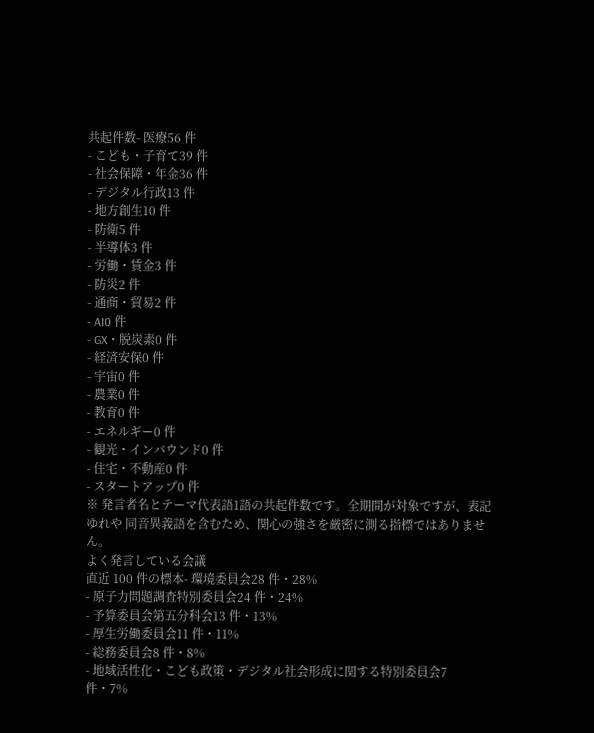共起件数- 医療56 件
- こども・子育て39 件
- 社会保障・年金36 件
- デジタル行政13 件
- 地方創生10 件
- 防衛5 件
- 半導体3 件
- 労働・賃金3 件
- 防災2 件
- 通商・貿易2 件
- AI0 件
- GX・脱炭素0 件
- 経済安保0 件
- 宇宙0 件
- 農業0 件
- 教育0 件
- エネルギー0 件
- 観光・インバウンド0 件
- 住宅・不動産0 件
- スタートアップ0 件
※ 発言者名とテーマ代表語1語の共起件数です。全期間が対象ですが、表記ゆれや 同音異義語を含むため、関心の強さを厳密に測る指標ではありません。
よく発言している会議
直近 100 件の標本- 環境委員会28 件・28%
- 原子力問題調査特別委員会24 件・24%
- 予算委員会第五分科会13 件・13%
- 厚生労働委員会11 件・11%
- 総務委員会8 件・8%
- 地域活性化・こども政策・デジタル社会形成に関する特別委員会7 件・7%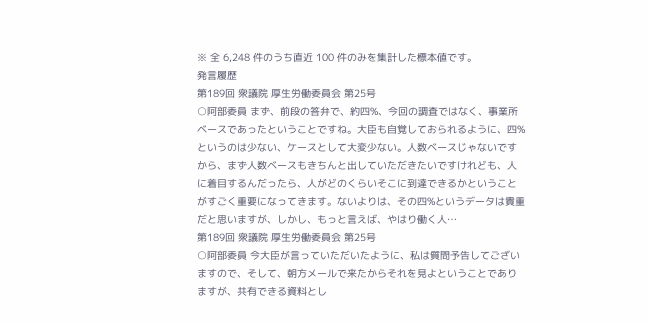※ 全 6,248 件のうち直近 100 件のみを集計した標本値です。
発言履歴
第189回 衆議院 厚生労働委員会 第25号
○阿部委員 まず、前段の答弁で、約四%、今回の調査ではなく、事業所ベースであったということですね。大臣も自覚しておられるように、四%というのは少ない、ケースとして大変少ない。人数ベースじゃないですから、まず人数ベースもきちんと出していただきたいですけれども、人に着目するんだったら、人がどのくらいそこに到達できるかということがすごく重要になってきます。ないよりは、その四%というデータは貴重だと思いますが、しかし、もっと言えば、やはり働く人…
第189回 衆議院 厚生労働委員会 第25号
○阿部委員 今大臣が言っていただいたように、私は質問予告してございますので、そして、朝方メールで来たからそれを見よということでありますが、共有できる資料とし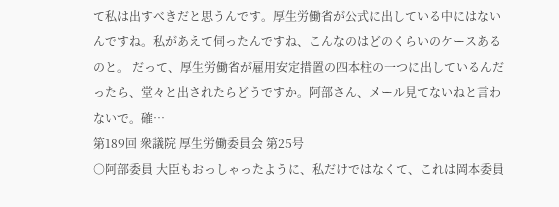て私は出すべきだと思うんです。厚生労働省が公式に出している中にはないんですね。私があえて伺ったんですね、こんなのはどのくらいのケースあるのと。 だって、厚生労働省が雇用安定措置の四本柱の一つに出しているんだったら、堂々と出されたらどうですか。阿部さん、メール見てないねと言わないで。確…
第189回 衆議院 厚生労働委員会 第25号
○阿部委員 大臣もおっしゃったように、私だけではなくて、これは岡本委員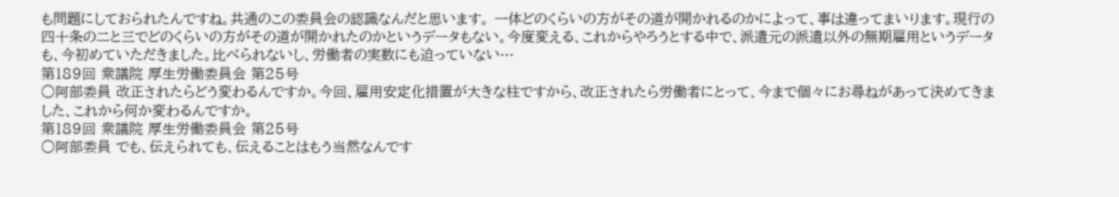も問題にしておられたんですね。共通のこの委員会の認識なんだと思います。 一体どのくらいの方がその道が開かれるのかによって、事は違ってまいります。現行の四十条の二と三でどのくらいの方がその道が開かれたのかというデータもない。今度変える、これからやろうとする中で、派遣元の派遣以外の無期雇用というデータも、今初めていただきました。比べられないし、労働者の実数にも迫っていない…
第189回 衆議院 厚生労働委員会 第25号
○阿部委員 改正されたらどう変わるんですか。今回、雇用安定化措置が大きな柱ですから、改正されたら労働者にとって、今まで個々にお尋ねがあって決めてきました、これから何か変わるんですか。
第189回 衆議院 厚生労働委員会 第25号
○阿部委員 でも、伝えられても、伝えることはもう当然なんです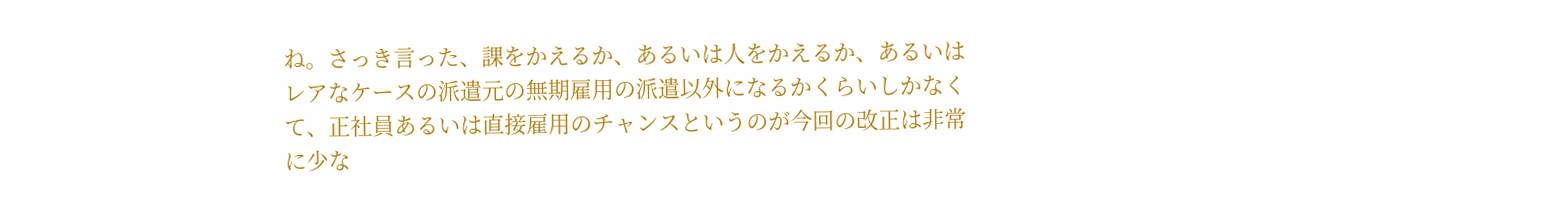ね。さっき言った、課をかえるか、あるいは人をかえるか、あるいはレアなケースの派遣元の無期雇用の派遣以外になるかくらいしかなくて、正社員あるいは直接雇用のチャンスというのが今回の改正は非常に少な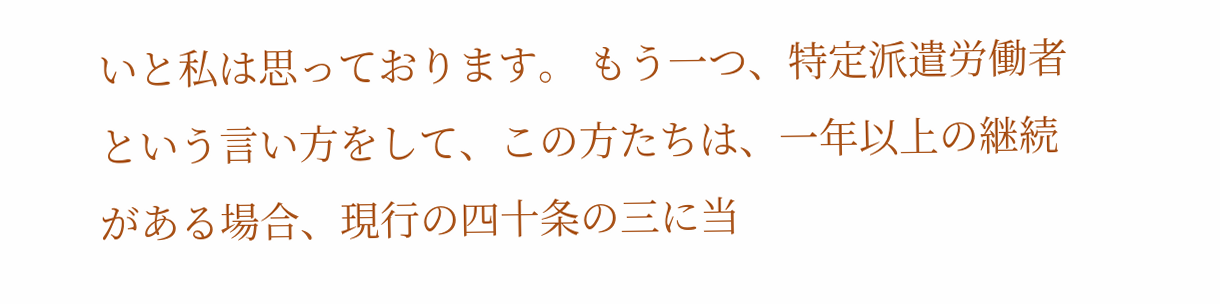いと私は思っております。 もう一つ、特定派遣労働者という言い方をして、この方たちは、一年以上の継続がある場合、現行の四十条の三に当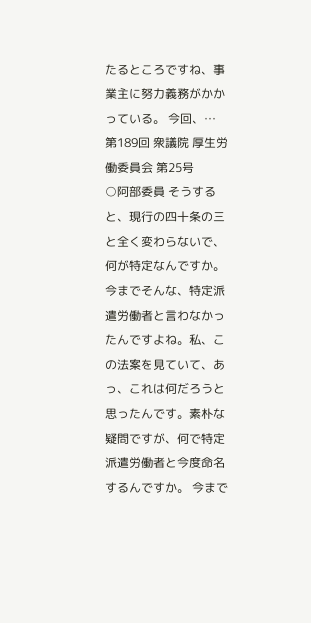たるところですね、事業主に努力義務がかかっている。 今回、…
第189回 衆議院 厚生労働委員会 第25号
○阿部委員 そうすると、現行の四十条の三と全く変わらないで、何が特定なんですか。今までそんな、特定派遣労働者と言わなかったんですよね。私、この法案を見ていて、あっ、これは何だろうと思ったんです。素朴な疑問ですが、何で特定派遣労働者と今度命名するんですか。 今まで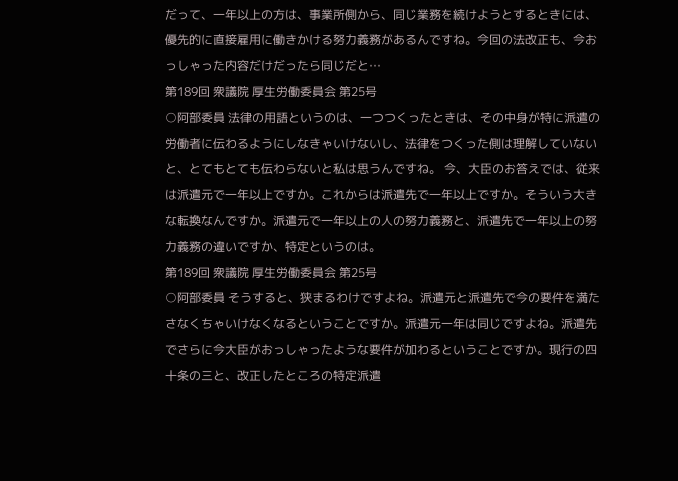だって、一年以上の方は、事業所側から、同じ業務を続けようとするときには、優先的に直接雇用に働きかける努力義務があるんですね。今回の法改正も、今おっしゃった内容だけだったら同じだと…
第189回 衆議院 厚生労働委員会 第25号
○阿部委員 法律の用語というのは、一つつくったときは、その中身が特に派遣の労働者に伝わるようにしなきゃいけないし、法律をつくった側は理解していないと、とてもとても伝わらないと私は思うんですね。 今、大臣のお答えでは、従来は派遣元で一年以上ですか。これからは派遣先で一年以上ですか。そういう大きな転換なんですか。派遣元で一年以上の人の努力義務と、派遣先で一年以上の努力義務の違いですか、特定というのは。
第189回 衆議院 厚生労働委員会 第25号
○阿部委員 そうすると、狭まるわけですよね。派遣元と派遣先で今の要件を満たさなくちゃいけなくなるということですか。派遣元一年は同じですよね。派遣先でさらに今大臣がおっしゃったような要件が加わるということですか。現行の四十条の三と、改正したところの特定派遣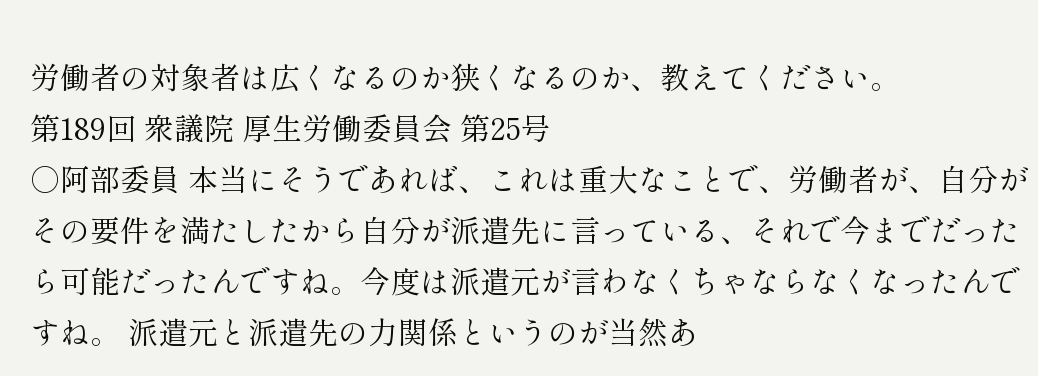労働者の対象者は広くなるのか狭くなるのか、教えてください。
第189回 衆議院 厚生労働委員会 第25号
○阿部委員 本当にそうであれば、これは重大なことで、労働者が、自分がその要件を満たしたから自分が派遣先に言っている、それで今までだったら可能だったんですね。今度は派遣元が言わなくちゃならなくなったんですね。 派遣元と派遣先の力関係というのが当然あ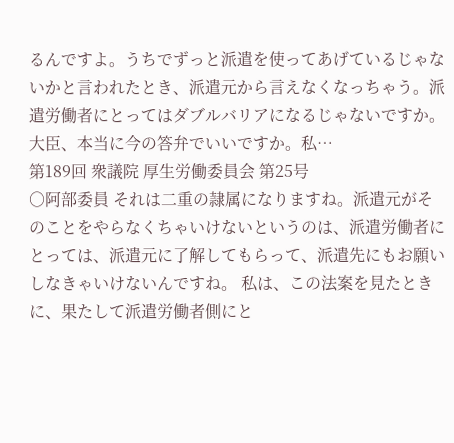るんですよ。うちでずっと派遣を使ってあげているじゃないかと言われたとき、派遣元から言えなくなっちゃう。派遣労働者にとってはダブルバリアになるじゃないですか。 大臣、本当に今の答弁でいいですか。私…
第189回 衆議院 厚生労働委員会 第25号
○阿部委員 それは二重の隷属になりますね。派遣元がそのことをやらなくちゃいけないというのは、派遣労働者にとっては、派遣元に了解してもらって、派遣先にもお願いしなきゃいけないんですね。 私は、この法案を見たときに、果たして派遣労働者側にと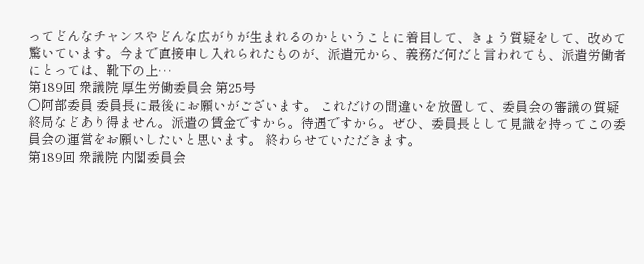ってどんなチャンスやどんな広がりが生まれるのかということに着目して、きょう質疑をして、改めて驚いています。今まで直接申し入れられたものが、派遣元から、義務だ何だと言われても、派遣労働者にとっては、靴下の上…
第189回 衆議院 厚生労働委員会 第25号
○阿部委員 委員長に最後にお願いがございます。 これだけの間違いを放置して、委員会の審議の質疑終局などあり得ません。派遣の賃金ですから。待遇ですから。ぜひ、委員長として見識を持ってこの委員会の運営をお願いしたいと思います。 終わらせていただきます。
第189回 衆議院 内閣委員会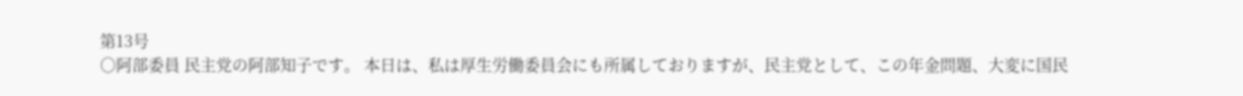第13号
○阿部委員 民主党の阿部知子です。 本日は、私は厚生労働委員会にも所属しておりますが、民主党として、この年金問題、大変に国民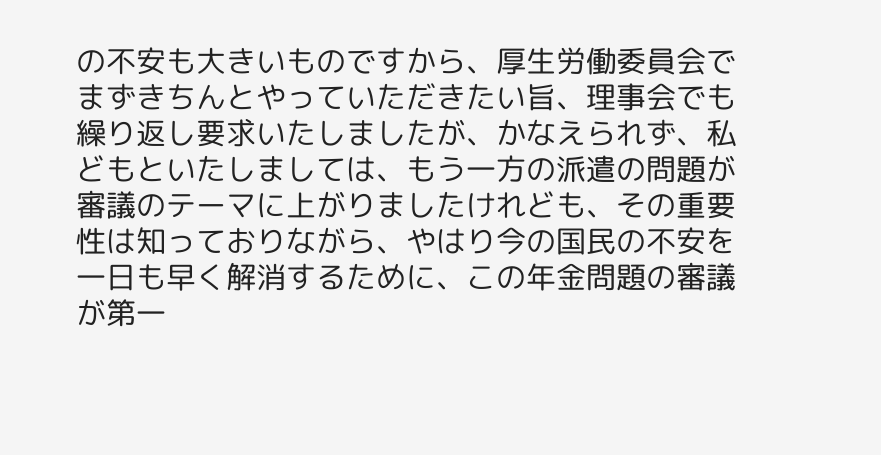の不安も大きいものですから、厚生労働委員会でまずきちんとやっていただきたい旨、理事会でも繰り返し要求いたしましたが、かなえられず、私どもといたしましては、もう一方の派遣の問題が審議のテーマに上がりましたけれども、その重要性は知っておりながら、やはり今の国民の不安を一日も早く解消するために、この年金問題の審議が第一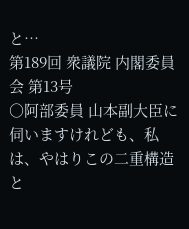と…
第189回 衆議院 内閣委員会 第13号
○阿部委員 山本副大臣に伺いますけれども、私は、やはりこの二重構造と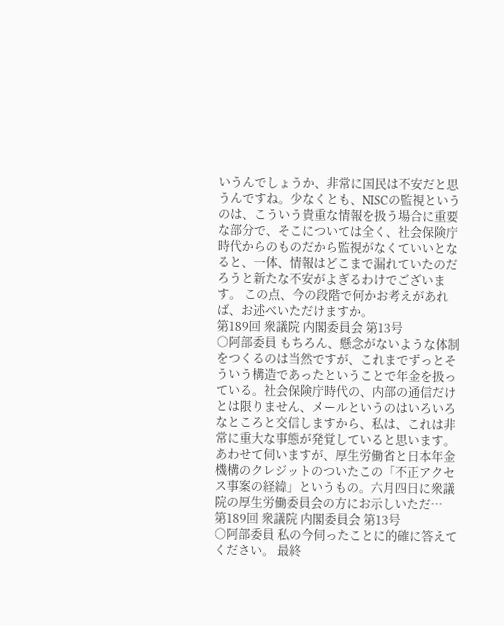いうんでしょうか、非常に国民は不安だと思うんですね。少なくとも、NISCの監視というのは、こういう貴重な情報を扱う場合に重要な部分で、そこについては全く、社会保険庁時代からのものだから監視がなくていいとなると、一体、情報はどこまで漏れていたのだろうと新たな不安がよぎるわけでございます。 この点、今の段階で何かお考えがあれば、お述べいただけますか。
第189回 衆議院 内閣委員会 第13号
○阿部委員 もちろん、懸念がないような体制をつくるのは当然ですが、これまでずっとそういう構造であったということで年金を扱っている。社会保険庁時代の、内部の通信だけとは限りません、メールというのはいろいろなところと交信しますから、私は、これは非常に重大な事態が発覚していると思います。 あわせて伺いますが、厚生労働省と日本年金機構のクレジットのついたこの「不正アクセス事案の経緯」というもの。六月四日に衆議院の厚生労働委員会の方にお示しいただ…
第189回 衆議院 内閣委員会 第13号
○阿部委員 私の今伺ったことに的確に答えてください。 最終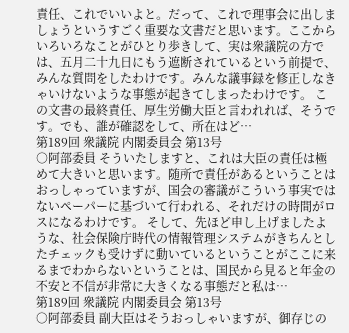責任、これでいいよと。だって、これで理事会に出しましょうというすごく重要な文書だと思います。ここからいろいろなことがひとり歩きして、実は衆議院の方では、五月二十九日にもう遮断されているという前提で、みんな質問をしたわけです。みんな議事録を修正しなきゃいけないような事態が起きてしまったわけです。 この文書の最終責任、厚生労働大臣と言われれば、そうです。でも、誰が確認をして、所在はど…
第189回 衆議院 内閣委員会 第13号
○阿部委員 そういたしますと、これは大臣の責任は極めて大きいと思います。随所で責任があるということはおっしゃっていますが、国会の審議がこういう事実ではないペーパーに基づいて行われる、それだけの時間がロスになるわけです。 そして、先ほど申し上げましたような、社会保険庁時代の情報管理システムがきちんとしたチェックも受けずに動いているということがここに来るまでわからないということは、国民から見ると年金の不安と不信が非常に大きくなる事態だと私は…
第189回 衆議院 内閣委員会 第13号
○阿部委員 副大臣はそうおっしゃいますが、御存じの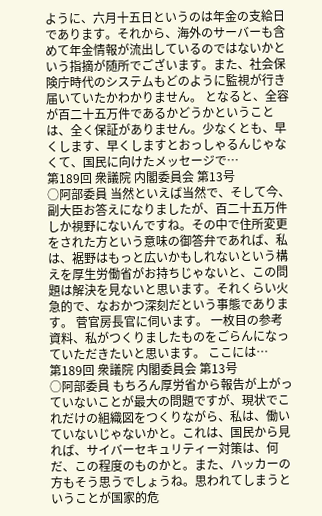ように、六月十五日というのは年金の支給日であります。それから、海外のサーバーも含めて年金情報が流出しているのではないかという指摘が随所でございます。また、社会保険庁時代のシステムもどのように監視が行き届いていたかわかりません。 となると、全容が百二十五万件であるかどうかということは、全く保証がありません。少なくとも、早くします、早くしますとおっしゃるんじゃなくて、国民に向けたメッセージで…
第189回 衆議院 内閣委員会 第13号
○阿部委員 当然といえば当然で、そして今、副大臣お答えになりましたが、百二十五万件しか視野にないんですね。その中で住所変更をされた方という意味の御答弁であれば、私は、裾野はもっと広いかもしれないという構えを厚生労働省がお持ちじゃないと、この問題は解決を見ないと思います。それくらい火急的で、なおかつ深刻だという事態であります。 菅官房長官に伺います。 一枚目の参考資料、私がつくりましたものをごらんになっていただきたいと思います。 ここには…
第189回 衆議院 内閣委員会 第13号
○阿部委員 もちろん厚労省から報告が上がっていないことが最大の問題ですが、現状でこれだけの組織図をつくりながら、私は、働いていないじゃないかと。これは、国民から見れば、サイバーセキュリティー対策は、何だ、この程度のものかと。また、ハッカーの方もそう思うでしょうね。思われてしまうということが国家的危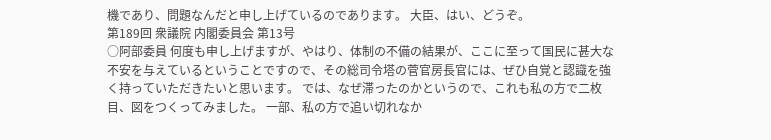機であり、問題なんだと申し上げているのであります。 大臣、はい、どうぞ。
第189回 衆議院 内閣委員会 第13号
○阿部委員 何度も申し上げますが、やはり、体制の不備の結果が、ここに至って国民に甚大な不安を与えているということですので、その総司令塔の菅官房長官には、ぜひ自覚と認識を強く持っていただきたいと思います。 では、なぜ滞ったのかというので、これも私の方で二枚目、図をつくってみました。 一部、私の方で追い切れなか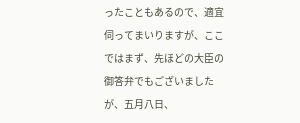ったこともあるので、適宜伺ってまいりますが、ここではまず、先ほどの大臣の御答弁でもございましたが、五月八日、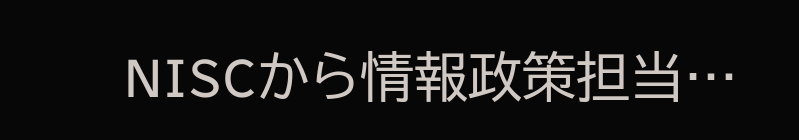NISCから情報政策担当…